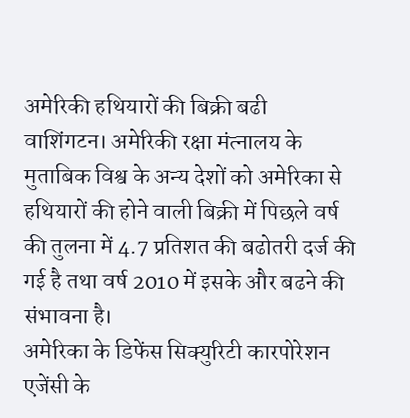अमेरिकी हथियारों की बिक्री बढी
वाशिंगटन। अमेरिकी रक्षा मंत्नालय के मुताबिक विश्व के अन्य देशों को अमेरिका से हथियारों की होने वाली बिक्री में पिछले वर्ष की तुलना में 4.7 प्रतिशत की बढोतरी दर्ज की गई है तथा वर्ष 2010 में इसके और बढने की संभावना है।
अमेरिका के डिफेंस सिक्युरिटी कारपोरेशन एजेंसी के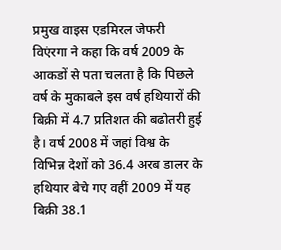प्रमुख वाइस एडमिरल जेफरी विएंरगा ने कहा कि वर्ष 2009 के आकडों से पता चलता है कि पिछले वर्ष के मुकाबले इस वर्ष हथियारों की बिक्री में 4.7 प्रतिशत की बढोतरी हुई है। वर्ष 2008 में जहां विश्व के विभिन्न देशों को 36.4 अरब डालर के हथियार बेचे गए वहीं 2009 में यह बिक्री 38.1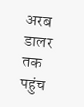अरब डालर तक पहुंच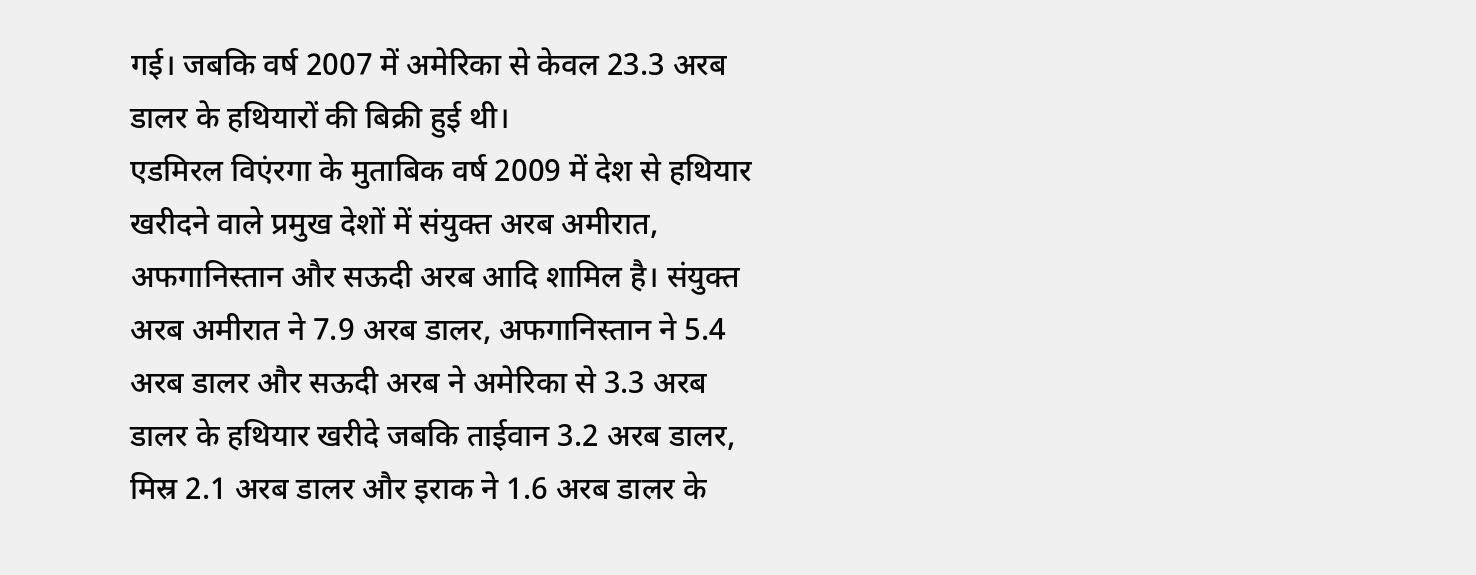गई। जबकि वर्ष 2007 में अमेरिका से केवल 23.3 अरब डालर के हथियारों की बिक्री हुई थी।
एडमिरल विएंरगा के मुताबिक वर्ष 2009 में देश से हथियार खरीदने वाले प्रमुख देशों में संयुक्त अरब अमीरात, अफगानिस्तान और सऊदी अरब आदि शामिल है। संयुक्त अरब अमीरात ने 7.9 अरब डालर, अफगानिस्तान ने 5.4 अरब डालर और सऊदी अरब ने अमेरिका से 3.3 अरब डालर के हथियार खरीदे जबकि ताईवान 3.2 अरब डालर, मिस्र 2.1 अरब डालर और इराक ने 1.6 अरब डालर के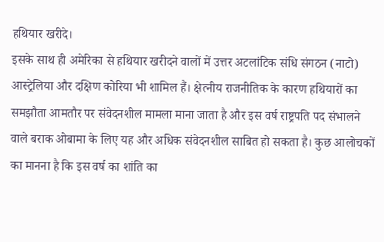हथियार खरीदे।
इसके साथ ही अमेरिका से हथियार खरीदने वालों में उत्तर अटलांटिक संधि संगठन (नाटो) आस्ट्रेलिया और दक्षिण कोरिया भी शामिल हैं। क्षेत्नीय राजनीतिक के कारण हथियारों का समझौता आमतौर पर संवेदनशील मामला माना जाता है और इस वर्ष राष्ट्रपति पद संभालने वाले बराक ओबामा के लिए यह और अधिक संवेदनशील साबित हो सकता है। कुछ आलोचकों का मानना है कि इस वर्ष का शांति का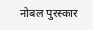नोबल पुरस्कार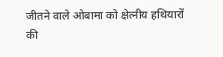जीतने वाले ओबामा को क्षेत्नीय हथियारों की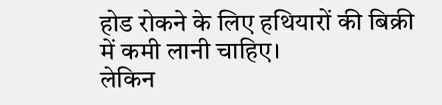होड रोकने के लिए हथियारों की बिक्री में कमी लानी चाहिए।
लेकिन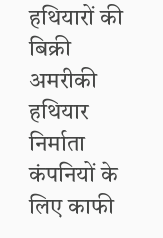हथियारों की बिक्री अमरीकी हथियार निर्माता कंपनियों के लिए काफी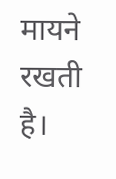मायने रखती है।